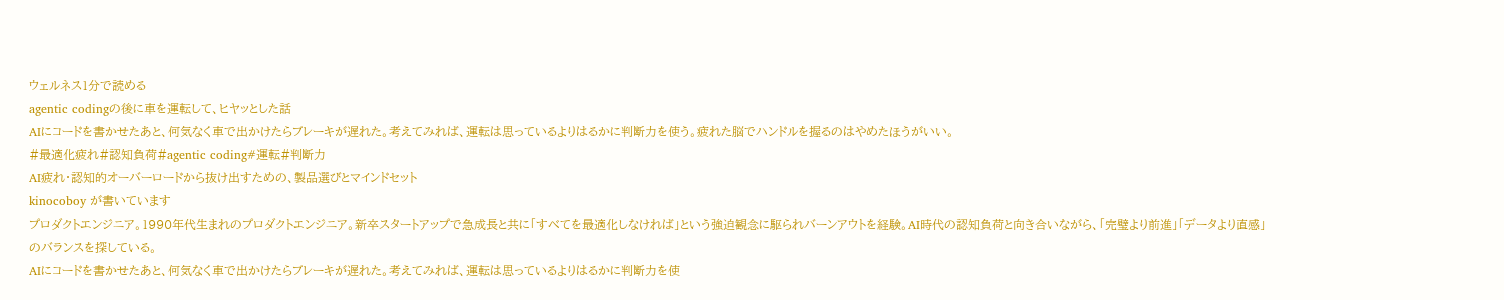ウェルネス1分で読める
agentic codingの後に車を運転して、ヒヤッとした話
AIにコードを書かせたあと、何気なく車で出かけたらブレーキが遅れた。考えてみれば、運転は思っているよりはるかに判断力を使う。疲れた脳でハンドルを握るのはやめたほうがいい。
#最適化疲れ#認知負荷#agentic coding#運転#判断力
AI疲れ・認知的オーバーロードから抜け出すための、製品選びとマインドセット
kinocoboy が書いています
プロダクトエンジニア。1990年代生まれのプロダクトエンジニア。新卒スタートアップで急成長と共に「すべてを最適化しなければ」という強迫観念に駆られバーンアウトを経験。AI時代の認知負荷と向き合いながら、「完璧より前進」「データより直感」のバランスを探している。
AIにコードを書かせたあと、何気なく車で出かけたらブレーキが遅れた。考えてみれば、運転は思っているよりはるかに判断力を使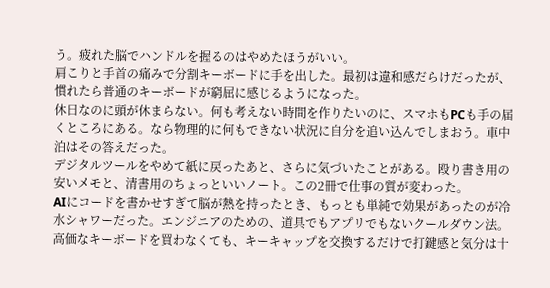う。疲れた脳でハンドルを握るのはやめたほうがいい。
肩こりと手首の痛みで分割キーボードに手を出した。最初は違和感だらけだったが、慣れたら普通のキーボードが窮屈に感じるようになった。
休日なのに頭が休まらない。何も考えない時間を作りたいのに、スマホもPCも手の届くところにある。なら物理的に何もできない状況に自分を追い込んでしまおう。車中泊はその答えだった。
デジタルツールをやめて紙に戻ったあと、さらに気づいたことがある。殴り書き用の安いメモと、清書用のちょっといいノート。この2冊で仕事の質が変わった。
AIにコードを書かせすぎて脳が熱を持ったとき、もっとも単純で効果があったのが冷水シャワーだった。エンジニアのための、道具でもアプリでもないクールダウン法。
高価なキーボードを買わなくても、キーキャップを交換するだけで打鍵感と気分は十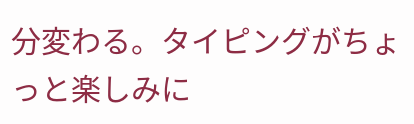分変わる。タイピングがちょっと楽しみに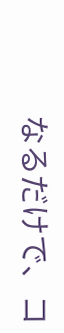なるだけで、コ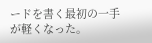ードを書く最初の一手が軽くなった。